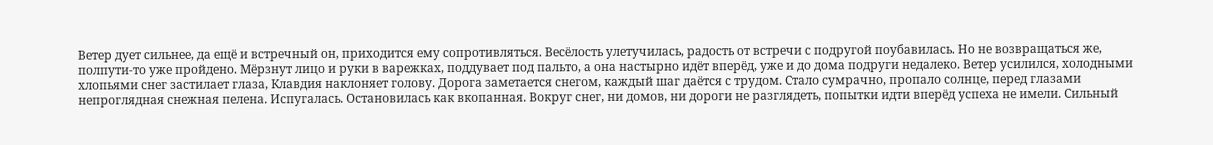Ветер дует сильнее, да ещё и встречный он, приходится ему сопротивляться. Весёлость улетучилась, радость от встречи с подругой поубавилась. Но не возвращаться же, полпути-то уже пройдено. Мёрзнут лицо и руки в варежках, поддувает под пальто, а она настырно идёт вперёд, уже и до дома подруги недалеко. Ветер усилился, холодными хлопьями снег застилает глаза, Клавдия наклоняет голову. Дорога заметается снегом, каждый шаг даётся с трудом. Стало сумрачно, пропало солнце, перед глазами непроглядная снежная пелена. Испугалась. Остановилась как вкопанная. Вокруг снег, ни домов, ни дороги не разглядеть, попытки идти вперёд успеха не имели. Сильный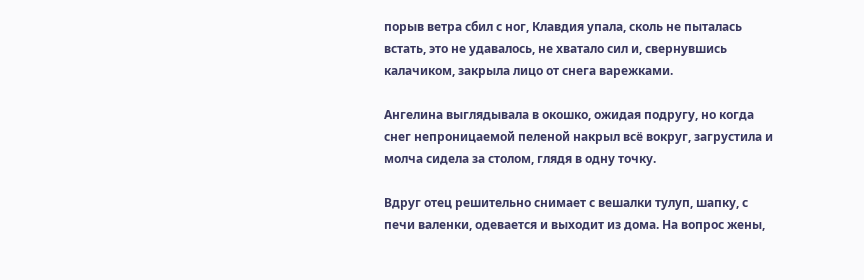порыв ветра сбил с ног, Клавдия упала, сколь не пыталась встать, это не удавалось, не хватало сил и, свернувшись калачиком, закрыла лицо от снега варежками.

Ангелина выглядывала в окошко, ожидая подругу, но когда снег непроницаемой пеленой накрыл всё вокруг, загрустила и молча сидела за столом, глядя в одну точку.

Вдруг отец решительно снимает с вешалки тулуп, шапку, с печи валенки, одевается и выходит из дома. На вопрос жены,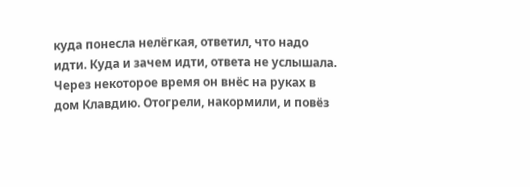куда понесла нелёгкая, ответил, что надо идти. Куда и зачем идти, ответа не услышала. Через некоторое время он внёс на руках в дом Клавдию. Отогрели, накормили, и повёз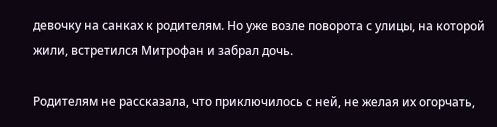девочку на санках к родителям. Но уже возле поворота с улицы, на которой жили, встретился Митрофан и забрал дочь.

Родителям не рассказала, что приключилось с ней, не желая их огорчать,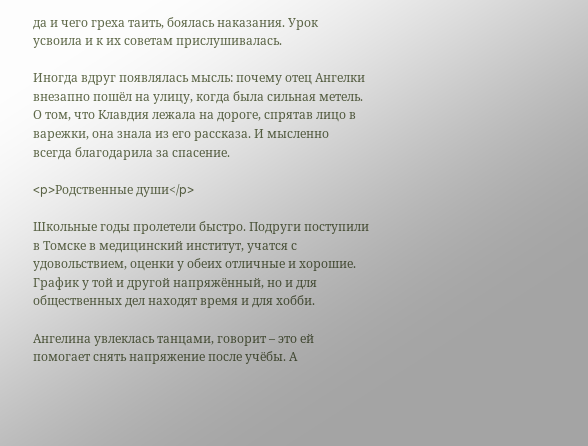да и чего греха таить, боялась наказания. Урок усвоила и к их советам прислушивалась.

Иногда вдруг появлялась мысль: почему отец Ангелки внезапно пошёл на улицу, когда была сильная метель. О том, что Клавдия лежала на дороге, спрятав лицо в варежки, она знала из его рассказа. И мысленно всегда благодарила за спасение.

<p>Родственные души</p>

Школьные годы пролетели быстро. Подруги поступили в Томске в медицинский институт, учатся с удовольствием, оценки у обеих отличные и хорошие. График у той и другой напряжённый, но и для общественных дел находят время и для хобби.

Ангелина увлеклась танцами, говорит – это ей помогает снять напряжение после учёбы. А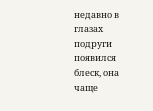недавно в глазах подруги появился блеск, она чаще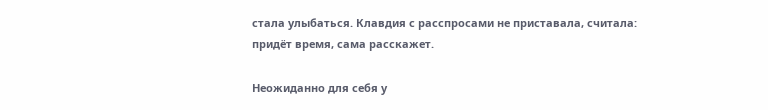стала улыбаться. Клавдия с расспросами не приставала, считала: придёт время, сама расскажет.

Неожиданно для себя у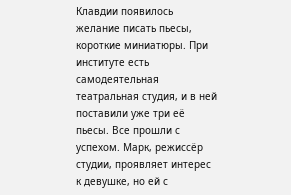Клавдии появилось желание писать пьесы, короткие миниатюры. При институте есть самодеятельная театральная студия, и в ней поставили уже три её пьесы. Все прошли с успехом. Марк, режиссёр студии, проявляет интерес к девушке, но ей с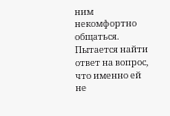ним некомфортно общаться. Пытается найти ответ на вопрос, что именно ей не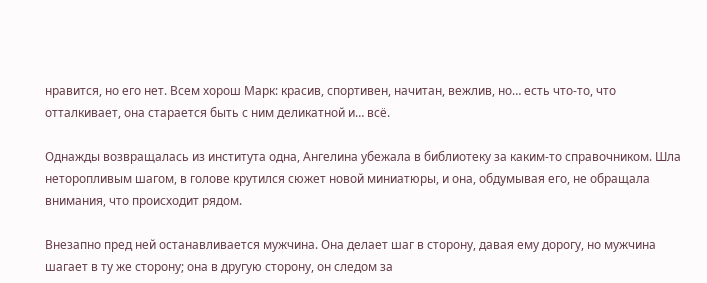нравится, но его нет. Всем хорош Марк: красив, спортивен, начитан, вежлив, но… есть что-то, что отталкивает, она старается быть с ним деликатной и… всё.

Однажды возвращалась из института одна, Ангелина убежала в библиотеку за каким-то справочником. Шла неторопливым шагом, в голове крутился сюжет новой миниатюры, и она, обдумывая его, не обращала внимания, что происходит рядом.

Внезапно пред ней останавливается мужчина. Она делает шаг в сторону, давая ему дорогу, но мужчина шагает в ту же сторону; она в другую сторону, он следом за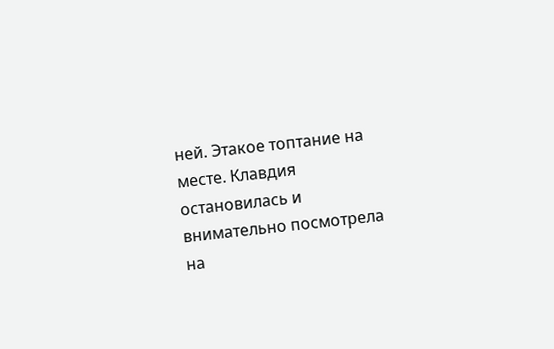ней. Этакое топтание на месте. Клавдия остановилась и внимательно посмотрела на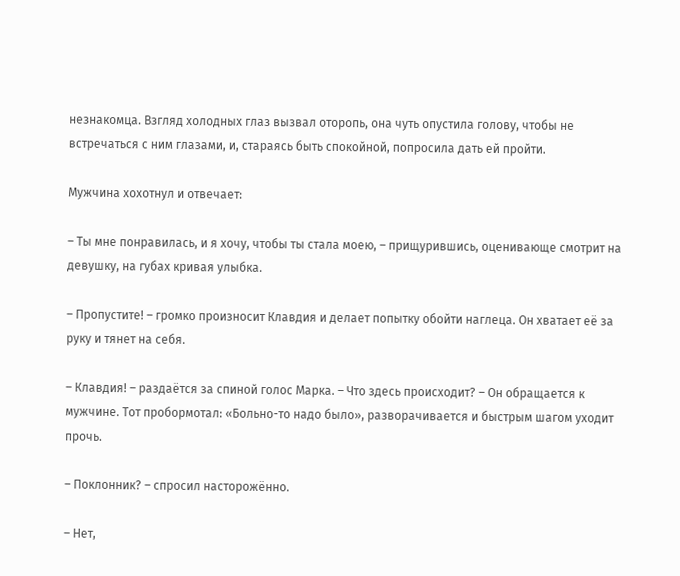незнакомца. Взгляд холодных глаз вызвал оторопь, она чуть опустила голову, чтобы не встречаться с ним глазами, и, стараясь быть спокойной, попросила дать ей пройти.

Мужчина хохотнул и отвечает:

– Ты мне понравилась, и я хочу, чтобы ты стала моею, – прищурившись, оценивающе смотрит на девушку, на губах кривая улыбка.

– Пропустите! – громко произносит Клавдия и делает попытку обойти наглеца. Он хватает её за руку и тянет на себя.

– Клавдия! – раздаётся за спиной голос Марка. – Что здесь происходит? – Он обращается к мужчине. Тот пробормотал: «Больно-то надо было», разворачивается и быстрым шагом уходит прочь.

– Поклонник? – спросил насторожённо.

– Нет,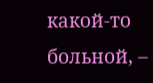какой-то больной, –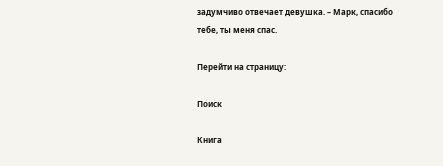задумчиво отвечает девушка. – Марк, спасибо тебе, ты меня спас.

Перейти на страницу:

Поиск

Книга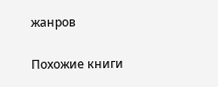жанров

Похожие книги